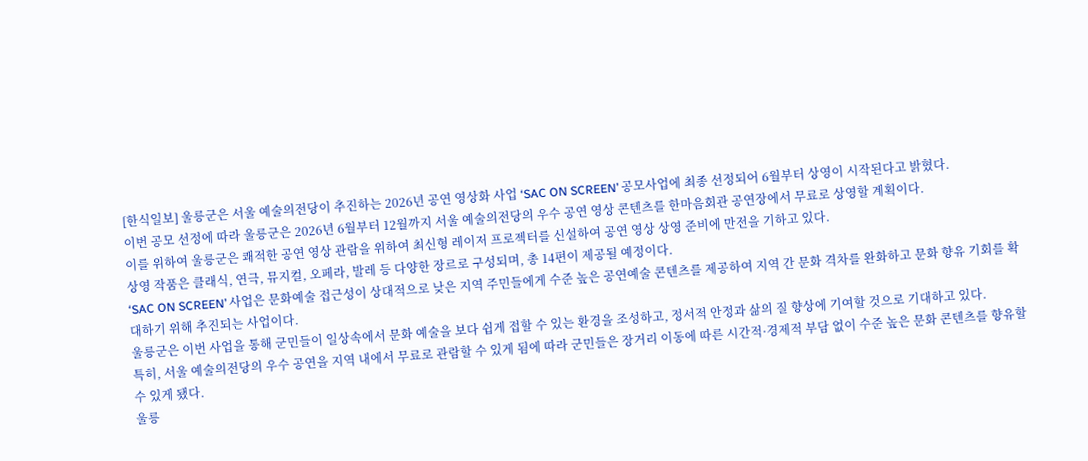[한식일보] 울릉군은 서울 예술의전당이 추진하는 2026년 공연 영상화 사업 ‘SAC ON SCREEN’ 공모사업에 최종 선정되어 6월부터 상영이 시작된다고 밝혔다.
이번 공모 선정에 따라 울릉군은 2026년 6월부터 12월까지 서울 예술의전당의 우수 공연 영상 콘텐츠를 한마음회관 공연장에서 무료로 상영할 계획이다.
이를 위하여 울릉군은 쾌적한 공연 영상 관람을 위하여 최신형 레이저 프로젝터를 신설하여 공연 영상 상영 준비에 만전을 기하고 있다.
상영 작품은 클래식, 연극, 뮤지컬, 오페라, 발레 등 다양한 장르로 구성되며, 총 14편이 제공될 예정이다.
‘SAC ON SCREEN’ 사업은 문화예술 접근성이 상대적으로 낮은 지역 주민들에게 수준 높은 공연예술 콘텐츠를 제공하여 지역 간 문화 격차를 완화하고 문화 향유 기회를 확대하기 위해 추진되는 사업이다.
울릉군은 이번 사업을 통해 군민들이 일상속에서 문화 예술을 보다 쉽게 접할 수 있는 환경을 조성하고, 정서적 안정과 삶의 질 향상에 기여할 것으로 기대하고 있다.
특히, 서울 예술의전당의 우수 공연을 지역 내에서 무료로 관람할 수 있게 됨에 따라 군민들은 장거리 이동에 따른 시간적·경제적 부담 없이 수준 높은 문화 콘텐츠를 향유할 수 있게 됐다.
울릉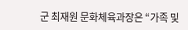군 최재원 문화체육과장은 “가족 및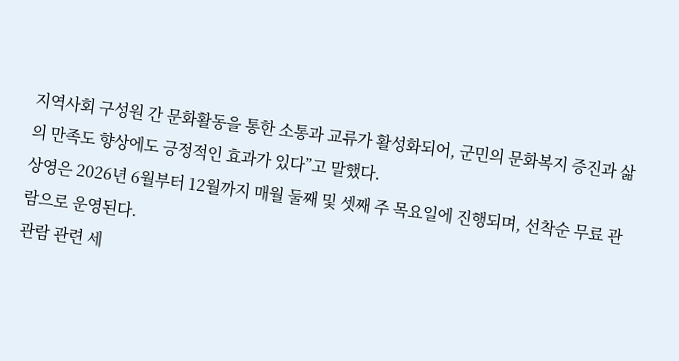지역사회 구성원 간 문화활동을 통한 소통과 교류가 활성화되어, 군민의 문화복지 증진과 삶의 만족도 향상에도 긍정적인 효과가 있다”고 말했다.
상영은 2026년 6월부터 12월까지 매월 둘째 및 셋째 주 목요일에 진행되며, 선착순 무료 관람으로 운영된다.
관람 관련 세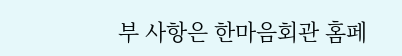부 사항은 한마음회관 홈페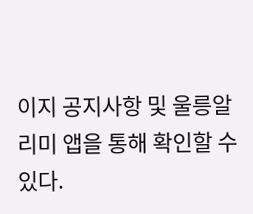이지 공지사항 및 울릉알리미 앱을 통해 확인할 수 있다.